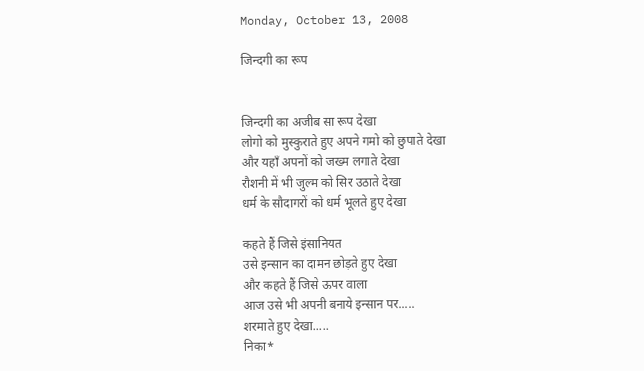Monday, October 13, 2008

जिन्दगी का रूप


जिन्दगी का अजीब सा रूप देखा
लोगो को मुस्कुराते हुए अपने गमो को छुपाते देखा
और यहाँ अपनों को जख्म लगाते देखा
रौशनी में भी जुल्म को सिर उठाते देखा
धर्म के सौदागरों को धर्म भूलते हुए देखा

कहते हैं जिसे इंसानियत
उसे इन्सान का दामन छोड़ते हुए देखा
और कहते हैं जिसे ऊपर वाला
आज उसे भी अपनी बनाये इन्सान पर.....
शरमाते हुए देखा.....
निका*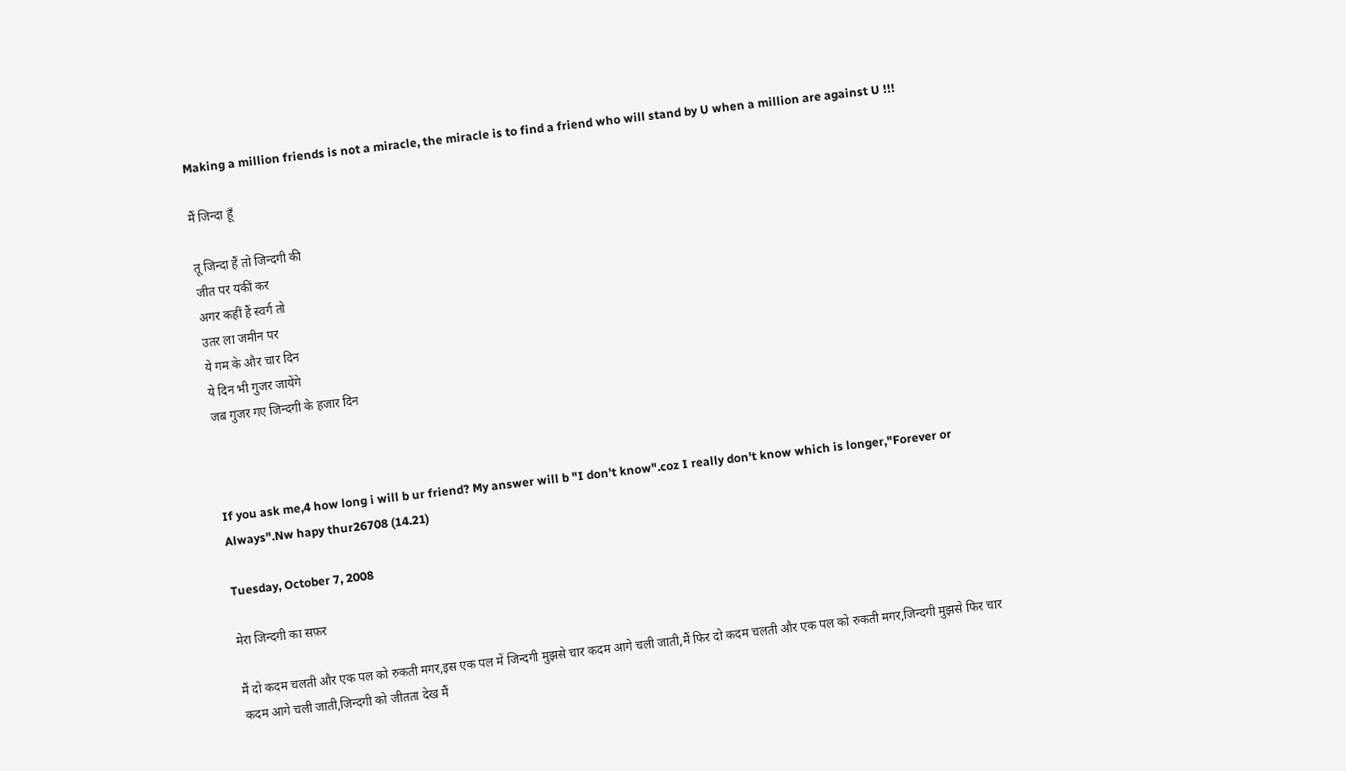Making a million friends is not a miracle, the miracle is to find a friend who will stand by U when a million are against U !!!

मैं जिन्दा हूँ

तू जिन्दा हैं तो जिन्दगी की
जीत पर यकीं कर
अगर कहीं हैं स्वर्ग तो
उतर ला जमीन पर
ये गम के और चार दिन
ये दिन भी गुजर जायेंगे
जब गुजर गए जिन्दगी के हजार दिन



If you ask me,4 how long i will b ur friend? My answer will b "I don't know".coz I really don't know which is longer,"Forever or Always".Nw hapy thur26708 (14.21)

Tuesday, October 7, 2008

मेरा जिन्दगी का सफ़र

मैं दो कदम चलती और एक पल को रुकती मगर,इस एक पल में जिन्दगी मुझसे चार कदम आगे चली जाती,मैं फिर दो कदम चलती और एक पल को रुकती मगर,जिन्दगी मुझसे फिर चार कदम आगे चली जाती,जिन्दगी को जीतता देख मैं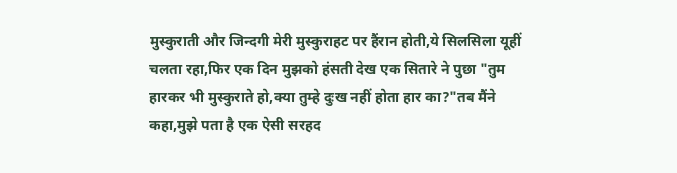मुस्कुराती और जिन्दगी मेरी मुस्कुराहट पर हैंरान होती,ये सिलसिला यूहीं चलता रहा,फिर एक दिन मुझको हंसती देख एक सितारे ने पुछा "तुम हारकर भी मुस्कुराते हो,क्या तुम्हे दुःख नहीं होता हार का?"तब मैंने कहा,मुझे पता है एक ऐसी सरहद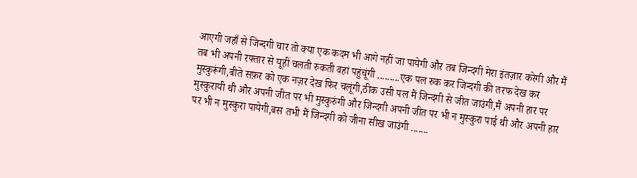आएगी जहाँ से जिन्दगी चार तो क्या एक कदम भी आगे नहीं जा पायेगी और तब जिन्दगी मेरा इंतज़ार करेगी और मैं तब भी अपनी रफ्तार से यूहीं चलती रुकती वहां पहुंचूंगी .........एक पल रुक कर जिन्दगी की तरफ देख कर मुस्कुरूंगी,बीते सफ़र को एक नज़र देख फिर चलूंगी,ठीक उसी पल मैं जिन्दगी से जीत जाउंगी,मैं अपनी हार पर मुस्कुरायी थी और अपनी जीत पर भी मुस्कुरुंगी और जिन्दगी अपनी जीत पर भी न मुस्कुरा पाई थी और अपनी हार पर भी न मुस्कुरा पायेगी,बस तभी मैं जिन्दगी को जीना सीख जाउंगी .......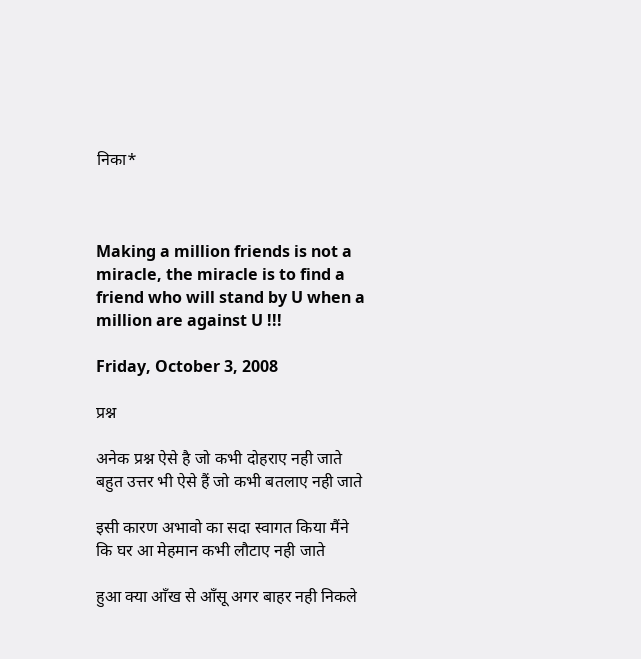निका*



Making a million friends is not a miracle, the miracle is to find a friend who will stand by U when a million are against U !!!

Friday, October 3, 2008

प्रश्न

अनेक प्रश्न ऐसे है जो कभी दोहराए नही जाते
बहुत उत्तर भी ऐसे हैं जो कभी बतलाए नही जाते

इसी कारण अभावो का सदा स्वागत किया मैंने
कि घर आ मेहमान कभी लौटाए नही जाते

हुआ क्या आँख से आँसू अगर बाहर नही निकले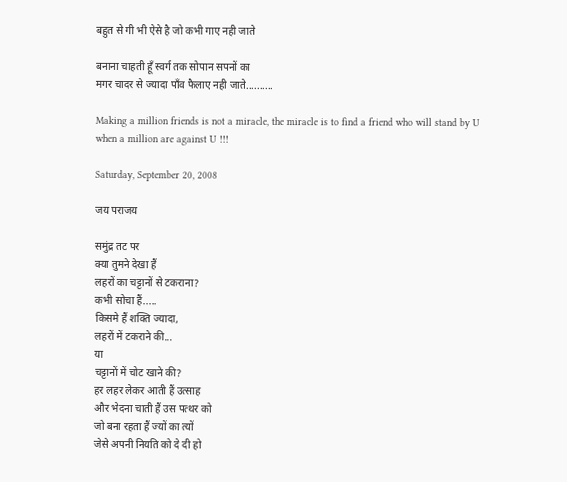बहुत से गी भी ऐसे है जो कभी गाए नही जाते

बनाना चाहती हूँ स्वर्ग तक सोपान सपनों का
मगर चादर से ज्यादा पाँव फैलाए नही जाते..........

Making a million friends is not a miracle, the miracle is to find a friend who will stand by U when a million are against U !!!

Saturday, September 20, 2008

जय पराजय

समुंद्र तट पर
क्या तुमने देखा हैं
लहरों का चट्टानों से टकराना?
कभी सोचा हैं.....
किसमे हैं शक्ति ज्यादा,
लहरों में टकराने की...
या
चट्टानों में चोट खाने की?
हर लहर लेकर आती हैं उत्साह
और भेदना चाती हैं उस पत्थर को
जो बना रहता हैं ज्यों का त्यों
जेसे अपनी नियति को दे दी हो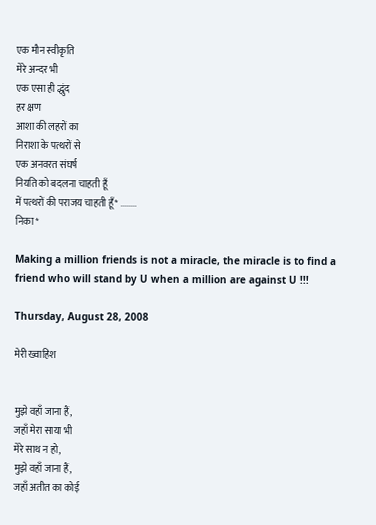एक मौन स्वीकृति
मेरे अन्दर भी
एक एसा ही द्धुंद
हर क्षण
आशा की लहरों का
निराशा के पत्थरों से
एक अनवरत संघर्ष
नियति को बदलना चाहती हूँ
में पत्थरों की पराजय चाहती हूँ* ........
निका*

Making a million friends is not a miracle, the miracle is to find a friend who will stand by U when a million are against U !!!

Thursday, August 28, 2008

मेरी ख्वाहिश


मुझे वहाँ जाना हैं,
जहाँ मेरा साया भी
मेरे साथ न हो,
मुझे वहाँ जाना हैं,
जहाँ अतीत का कोई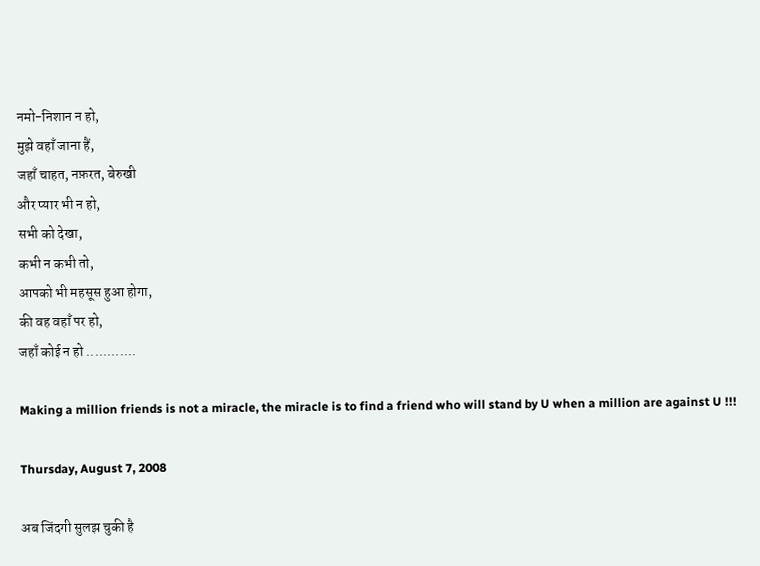नमो-निशान न हो,
मुझे वहाँ जाना हैं,
जहाँ चाहत, नफ़रत, बेरुखी
और प्यार भी न हो,
सभी को देखा,
कभी न कभी तो,
आपको भी महसूस हुआ होगा,
की वह वहाँ पर हो,
जहाँ कोई न हो ............

Making a million friends is not a miracle, the miracle is to find a friend who will stand by U when a million are against U !!!

Thursday, August 7, 2008

अब जिंदगी सुलझ चुकी है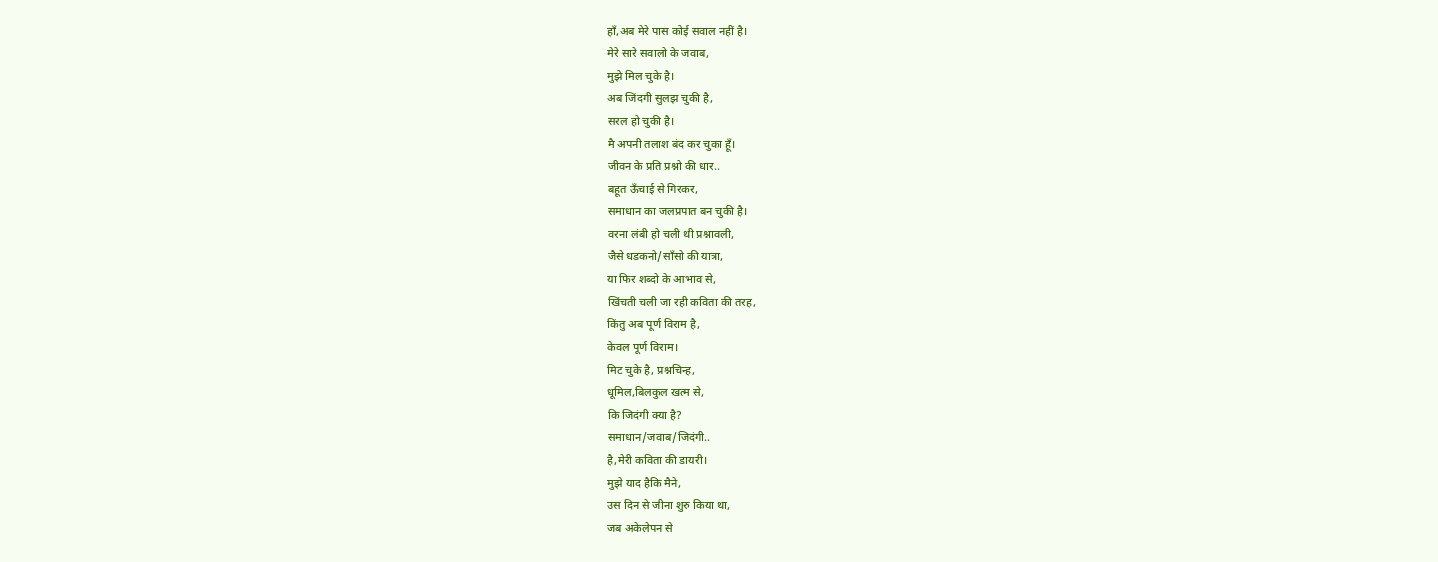हाँ,अब मेरे पास कोई सवाल नहीं है।
मेरे सारे सवालो के जवाब,
मुझे मिल चुके है।
अब जिंदगी सुलझ चुकी है,
सरल हो चुकी है।
मै अपनी तलाश बंद कर चुका हूँ।
जीवन के प्रति प्रश्नो की धार..
बहूत ऊँचाई से गिरकर,
समाधान का जलप्रपात बन चुकी है।
वरना लंबी हो चली थी प्रश्नावली,
जैसे धडकनो/साँसो की यात्रा,
या फिर शब्दो के आभाव से,
खिंचती चली जा रही कविता की तरह,
किंतु अब पूर्ण विराम है,
केवल पूर्ण विराम।
मिट चुके है, प्रश्नचिन्ह,
धूमिल,बिलकुल खत्म से,
कि जिदंगी क्या है?
समाधान/जवाब/जिदंगी..
है,मेरी कविता की डायरी।
मुझे याद हैकि मैने,
उस दिन से जीना शुरु किया था,
जब अकेलेपन से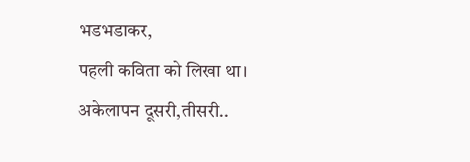भडभडाकर,
पहली कविता को लिखा था।
अकेलापन दूसरी,तीसरी..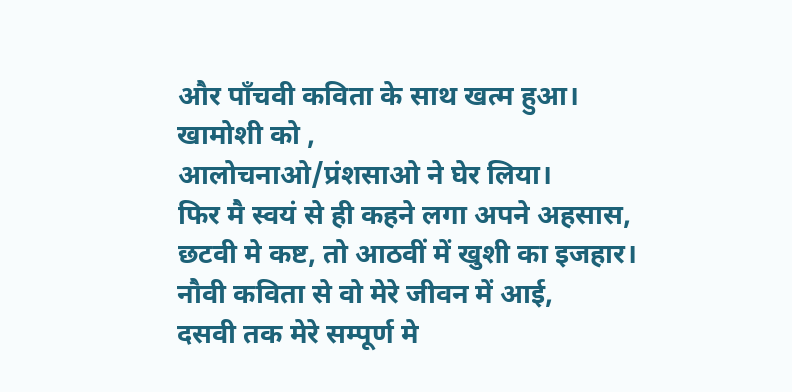और पाँचवी कविता के साथ खत्म हुआ।
खामोशी को ,
आलोचनाओ/प्रंशसाओ ने घेर लिया।
फिर मै स्वयं से ही कहने लगा अपने अहसास,
छटवी मे कष्ट, तो आठवीं में खुशी का इजहार।
नौवी कविता से वो मेरे जीवन में आई,
दसवी तक मेरे सम्पूर्ण मे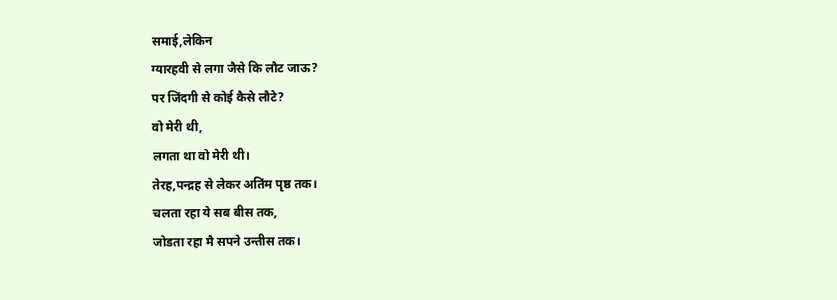समाई,लेकिन
ग्यारहवी से लगा जैसे कि लौट जाऊ?
पर जिंदगी से कोई कैसे लौटे?
वो मेरी थी,
लगता था वो मेरी थी।
तेरह,पन्द्रह से लेकर अतिंम पृष्ठ तक।
चलता रहा ये सब बीस तक,
जोडता रहा मै सपने उन्तीस तक।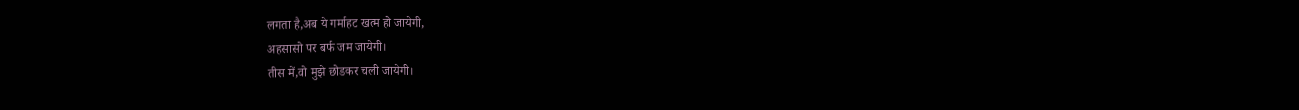लगता है,अब ये गर्माहट खत्म हो जायेगी,
अहसासो पर बर्फ जम जायेगी।
तीस में,वो मुझे छोडकर चली जायेगी।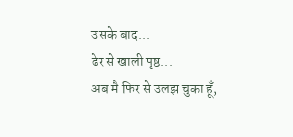उसके बाद...
ढेर से खाली पृष्ठ...
अब मै फिर से उलझ चुका हूँ,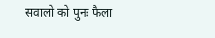सवालो को पुनः फैला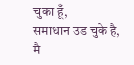चुका हूँ,
समाधान उड चुके है,
मै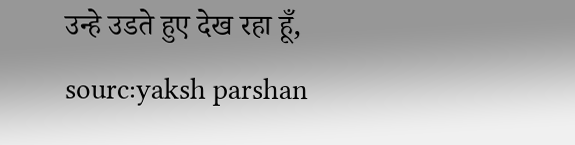उन्हे उडते हुए देख रहा हूँ,
sourc:yaksh parshan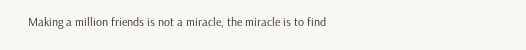Making a million friends is not a miracle, the miracle is to find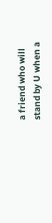a friend who will stand by U when a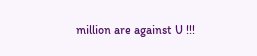million are against U !!!